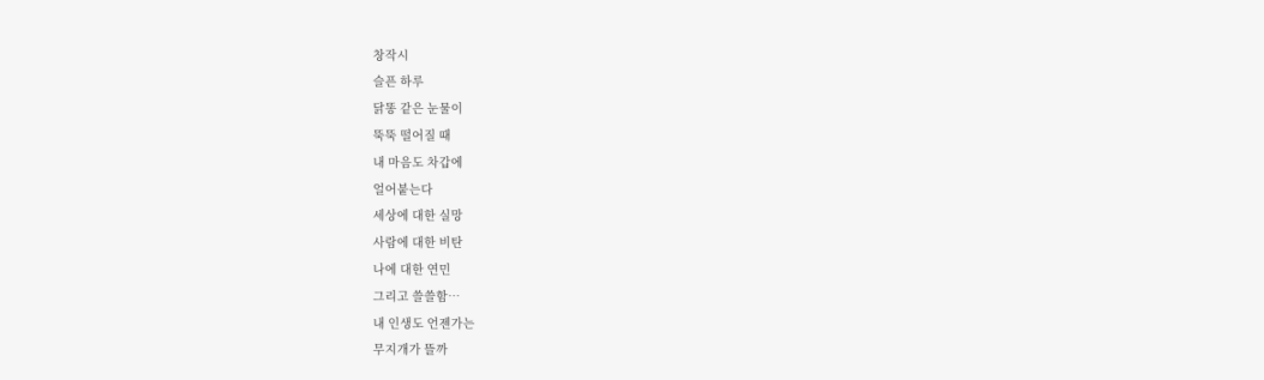창작시
슬픈 하루
닭똥 같은 눈물이
뚝뚝 떨어질 때
내 마음도 차갑에
얼어붙는다
세상에 대한 실망
사람에 대한 비탄
나에 대한 연민
그리고 쓸쓸함…
내 인생도 언젠가는
무지개가 뜰까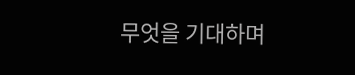무엇을 기대하며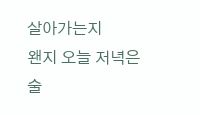살아가는지
왠지 오늘 저녁은
술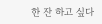한 잔 하고 싶다